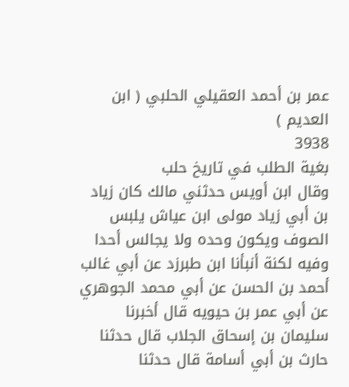عمر بن أحمد العقيلي الحلبي ( ابن العديم )
3938
بغية الطلب في تاريخ حلب
وقال ابن أويس حدثني مالك كان زياد بن أبي زياد مولى ابن عياش يلبس الصوف ويكون وحده ولا يجالس أحدا وفيه لكنة أنبأنا ابن طبرزد عن أبي غالب أحمد بن الحسن عن أبي محمد الجوهري عن أبي عمر بن حيويه قال أخبرنا سليمان بن إسحاق الجلاب قال حدثنا حارث بن أبي أسامة قال حدثنا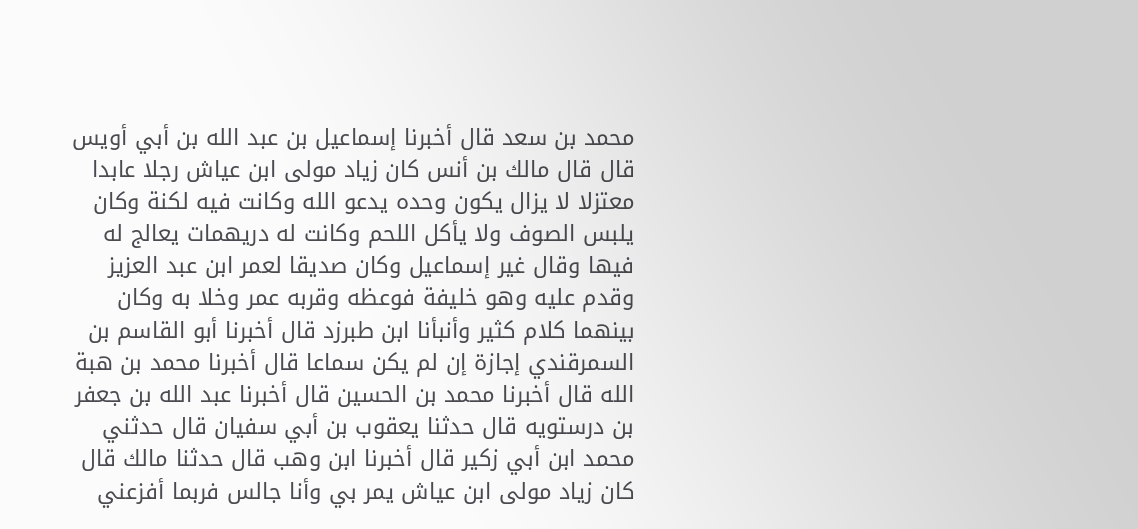محمد بن سعد قال أخبرنا إسماعيل بن عبد الله بن أبي أويس قال قال مالك بن أنس كان زياد مولى ابن عياش رجلا عابدا معتزلا لا يزال يكون وحده يدعو الله وكانت فيه لكنة وكان يلبس الصوف ولا يأكل اللحم وكانت له دريهمات يعالج له فيها وقال غير إسماعيل وكان صديقا لعمر ابن عبد العزيز وقدم عليه وهو خليفة فوعظه وقربه عمر وخلا به وكان بينهما كلام كثير وأنبأنا ابن طبرزد قال أخبرنا أبو القاسم بن السمرقندي إجازة إن لم يكن سماعا قال أخبرنا محمد بن هبة الله قال أخبرنا محمد بن الحسين قال أخبرنا عبد الله بن جعفر بن درستويه قال حدثنا يعقوب بن أبي سفيان قال حدثني محمد ابن أبي زكير قال أخبرنا ابن وهب قال حدثنا مالك قال كان زياد مولى ابن عياش يمر بي وأنا جالس فربما أفزعني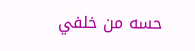حسه من خلفي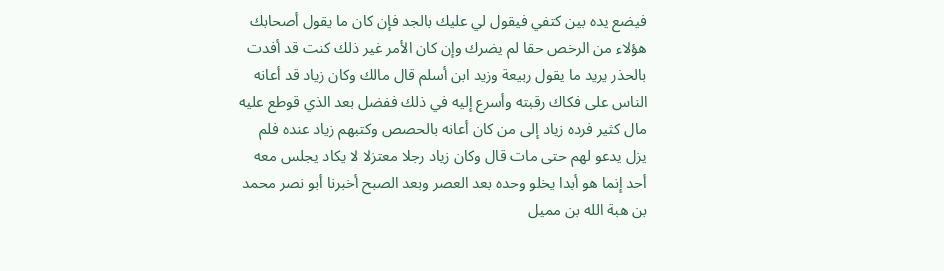فيضع يده بين كتفي فيقول لي عليك بالجد فإن كان ما يقول أصحابك هؤلاء من الرخص حقا لم يضرك وإن كان الأمر غير ذلك كنت قد أفدت بالحذر يريد ما يقول ربيعة وزيد ابن أسلم قال مالك وكان زياد قد أعانه الناس على فكاك رقبته وأسرع إليه في ذلك ففضل بعد الذي قوطع عليه مال كثير فرده زياد إلى من كان أعانه بالحصص وكتبهم زياد عنده فلم يزل يدعو لهم حتى مات قال وكان زياد رجلا معتزلا لا يكاد يجلس معه أحد إنما هو أبدا يخلو وحده بعد العصر وبعد الصبح أخبرنا أبو نصر محمد بن هبة الله بن مميل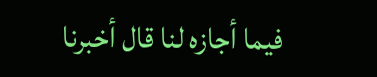فيما أجازه لنا قال أخبرنا